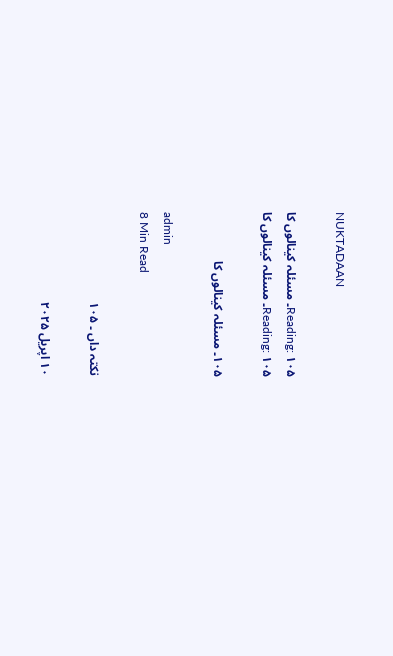NUKTADAAN

Reading: ۱۰۵۔ مسئلہ کینالوں کا
Reading: ۱۰۵۔ مسئلہ کینالوں کا

۱۰۵۔ مسئلہ کینالوں کا

admin
8 Min Read

نکتہ داں ۔ ۱۰۵

۱۰ اپریل ۲۰۲۵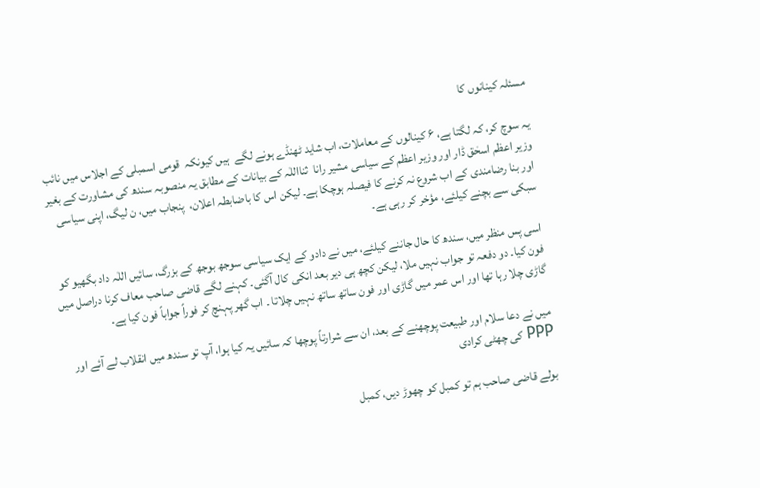مسئلہ کینانوں کا

یہ سوچ کر، کہ لگتا ہے، ۶ کینالوں کے معاملات، اب شاید ٹھنڈے ہونے لگے  ہیں کیونکہ  قومی اسمبلی کے اجلاس میں نائب وزیر اعظم اسحٰق ڈار اور وزیر اعظم کے سیاسی مشیر رانا  ثنااللٰہ کے بیانات کے مطابق یہ منصوبہ سندھ کی مشاورت کے بغیر اور بنا رضامندی کے اب شروع نہ کرنے کا فیصلہ ہوچکا ہے۔ لیکن اس کا باضابطہ اعلان،  پنجاب میں، ن لیگ، اپنی سیاسی سبکی سے بچنے کیلئے، مؤخر کر رہی ہے۔

اسی پس منظر میں، سندھ کا حال جاننے کیلئے، میں نے دادو کے ایک سیاسی سوجھ بوجھ کے بزرگ، سائیں اللٰہ داد بگھیو کو فون کیا۔ دو دفعہ تو جواب نہیں ملا، لیکن کچھ ہی دیر بعد انکی کال آگئی۔ کہنے لگے قاضی صاحب معاف کرنا دراصل میں گاڑی چلا رہا تھا اور اس عمر میں گاڑی اور فون ساتھ ساتھ نہیں چلاتا ۔ اب گھر پہنچ کر فوراً جواباً فون کیا ہے۔

میں نے دعا سلام اور طبیعت پوچھنے کے بعد، ان سے شرارتاً پوچھا کہ سائیں یہ کیا ہوا، آپ تو سندھ میں انقلاب لے آئے اور PPP کی چھٹی کرادی

بولے قاضی صاحب ہم تو کمبل کو چھوڑ دیں، کمبل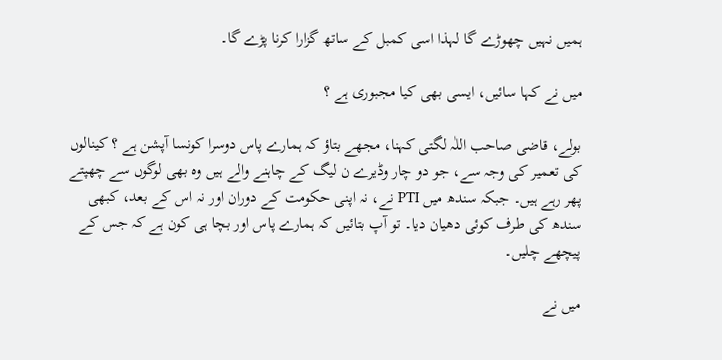ہمیں نہیں چھوڑے گا لہذا اسی کمبل کے ساتھ گزارا کرنا پڑے گا۔

میں نے کہا سائیں، ایسی بھی کیا مجبوری ہے ؟

بولے، قاضی صاحب اللٰہ لگتی کہنا، مجھے بتاؤ کہ ہمارے پاس دوسرا کونسا آپشن ہے ؟ کینالوں کی تعمیر کی وجہ سے، جو دو چار وڈیرے ن لیگ کے چاہنے والے ہیں وہ بھی لوگوں سے چھپتے پھر رہے ہیں۔ جبکہ سندھ میں PTI نے، نہ اپنی حکومت کے دوران اور نہ اس کے بعد، کبھی سندھ کی طرف کوئی دھیان دیا۔ تو آپ بتائیں کہ ہمارے پاس اور بچا ہی کون ہے کہ جس کے پیچھے چلیں۔

میں نے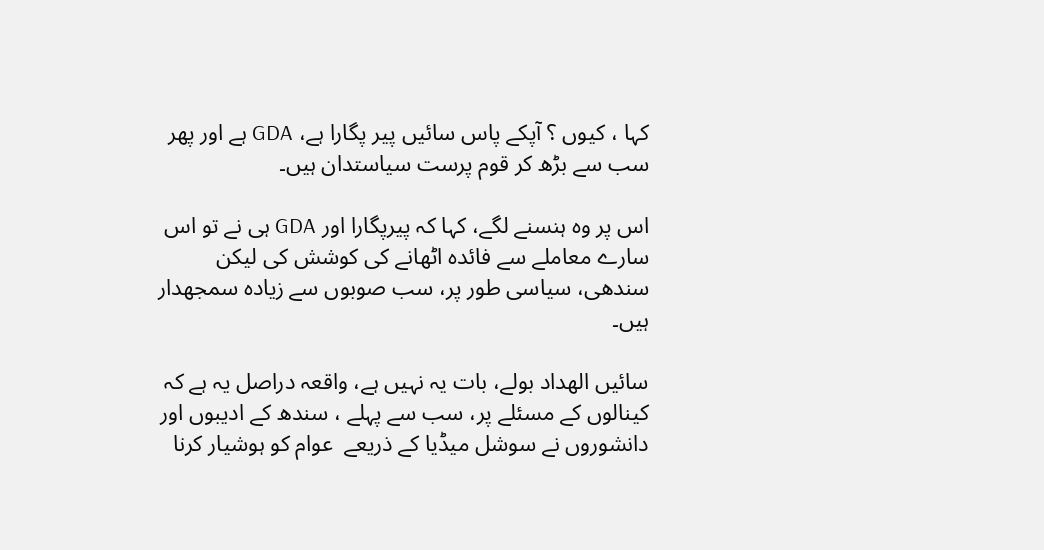کہا ، کیوں ؟ آپکے پاس سائیں پیر پگارا ہے، GDA ہے اور پھر سب سے بڑھ کر قوم پرست سیاستدان ہیں۔

اس پر وہ ہنسنے لگے، کہا کہ پیرپگارا اور GDA ہی نے تو اس سارے معاملے سے فائدہ اٹھانے کی کوشش کی لیکن سندھی، سیاسی طور پر، سب صوبوں سے زیادہ سمجھدار ہیں۔

سائیں الھداد بولے، بات یہ نہیں ہے، واقعہ دراصل یہ ہے کہ کینالوں کے مسئلے پر، سب سے پہلے ، سندھ کے ادیبوں اور دانشوروں نے سوشل میڈیا کے ذریعے  عوام کو ہوشیار کرنا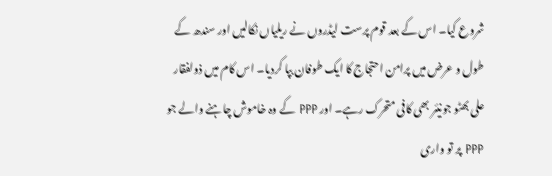شروع کیا۔ اس کے بعد قوم پرست لیڈروں نے ریلیاں نکالیں اور سندھ کے طول و عرض میں پرامن احتجاج کا ایک طوفان بپا کردیا۔ اس کام میں ذولفقار علی بھٹو جونیئر بھی کافی متحرک رہے۔ اور PPP کے وہ خاموش چاہنے والے جو PPP پر تو واری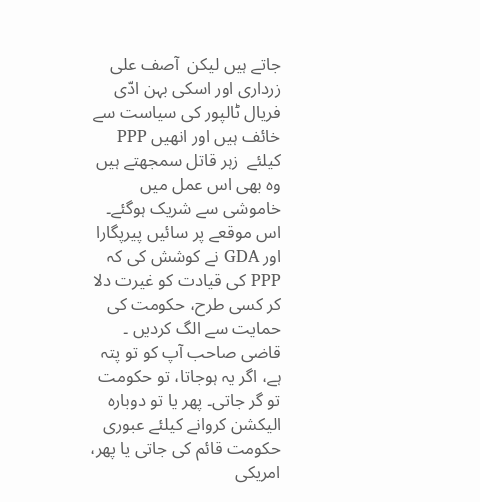جاتے ہیں لیکن  آصف علی زرداری اور اسکی بہن ادّی فریال ٹالپور کی سیاست سے خائف ہیں اور انھیں PPP کیلئے  زہر قاتل سمجھتے ہیں وہ بھی اس عمل میں خاموشی سے شریک ہوگئے۔ اس موقعے پر سائیں پیرپگارا اور GDA نے کوشش کی کہ PPP کی قیادت کو غیرت دلا کر کسی طرح، حکومت کی حمایت سے الگ کردیں ۔ قاضی صاحب آپ کو تو پتہ ہے، اگر یہ ہوجاتا، تو حکومت تو گر جاتی۔ پھر یا تو دوبارہ الیکشن کروانے کیلئے عبوری حکومت قائم کی جاتی یا پھر، امریکی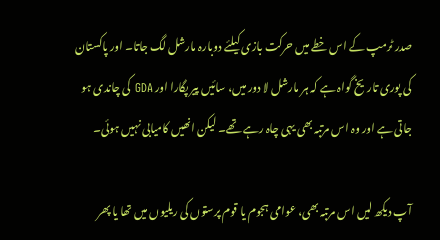صدر ٹرمپ کے اس خطے میں حرکت بازی کیلئے دوبارہ مارشل لگ جاتا۔ اور پاکستان کی پوری تاریخ گواہ ہے کہ ہر مارشل لا دور میں، سائیں پیر پگارا اور GDA کی چاندی ہو جاتی ہے اور وہ اس مرتبہ بھی یہی چاہ رہے تھے۔ لیکن انھیں کامیابی نہیں ہوئی۔

آپ دیکھ لیں اس مرتبہ بھی، عوامی ہجوم یا قوم پرستوں کی ریلیوں میں تھا یا پھر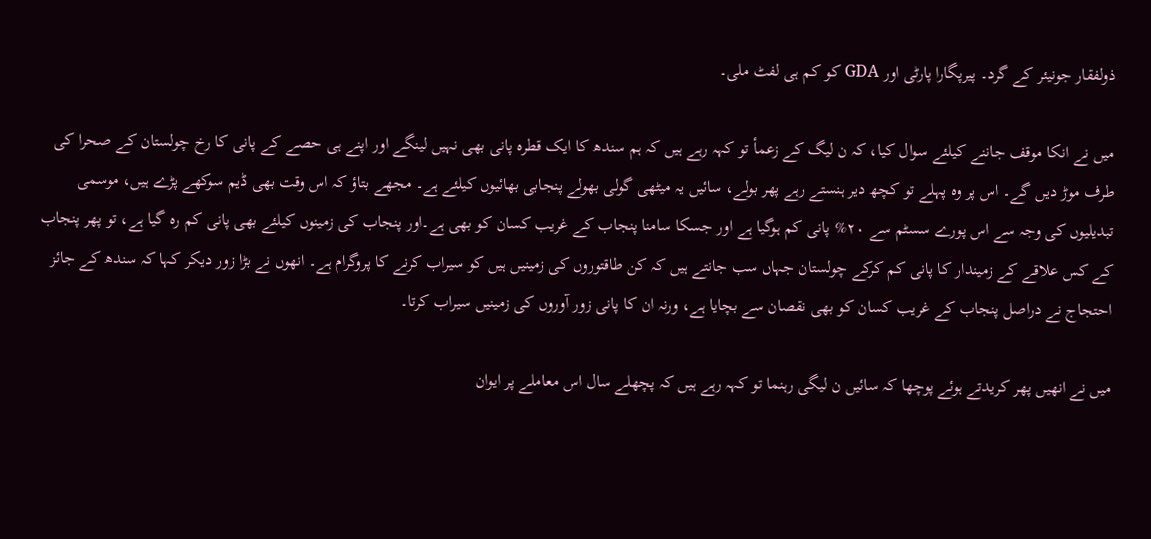ذولفقار جونیئر کے گرد۔ پیرپگارا پارٹی اور GDA کو کم ہی لفٹ ملی۔

میں نے انکا موقف جاننے کیلئے سوال کیا، کہ ن لیگ کے زعمأ تو کہہ رہے ہیں کہ ہم سندھ کا ایک قطرہ پانی بھی نہیں لینگے اور اپنے ہی حصے کے پانی کا رخ چولستان کے صحرا کی طرف موڑ دیں گے۔ اس پر وہ پہلے تو کچھ دیر ہنستے رہے پھر بولے، سائیں یہ میٹھی گولی بھولے پنجابی بھائیوں کیلئے ہے۔ مجھے بتاؤ کہ اس وقت بھی ڈیم سوکھے پڑے ہیں، موسمی تبدیلیوں کی وجہ سے اس پورے سسٹم سے ۲۰% پانی کم ہوگیا ہے اور جسکا سامنا پنجاب کے غریب کسان کو بھی ہے۔اور پنجاب کی زمینوں کیلئے بھی پانی کم رہ گیا ہے، تو پھر پنجاب کے کس علاقے کے زمیندار کا پانی کم کرکے چولستان جہاں سب جانتے ہیں کہ کن طاقتوروں کی زمینیں ہیں کو سیراب کرنے کا پروگرام ہے۔ انھوں نے بڑا زور دیکر کہا کہ سندھ کے جائز احتجاج نے دراصل پنجاب کے غریب کسان کو بھی نقصان سے بچایا ہے، ورنہ ان کا پانی زور آوروں کی زمینیں سیراب کرتا۔

میں نے انھیں پھر کریدتے ہوئے پوچھا کہ سائیں ن لیگی رہنما تو کہہ رہے ہیں کہ پچھلے سال اس معاملے پر ایوان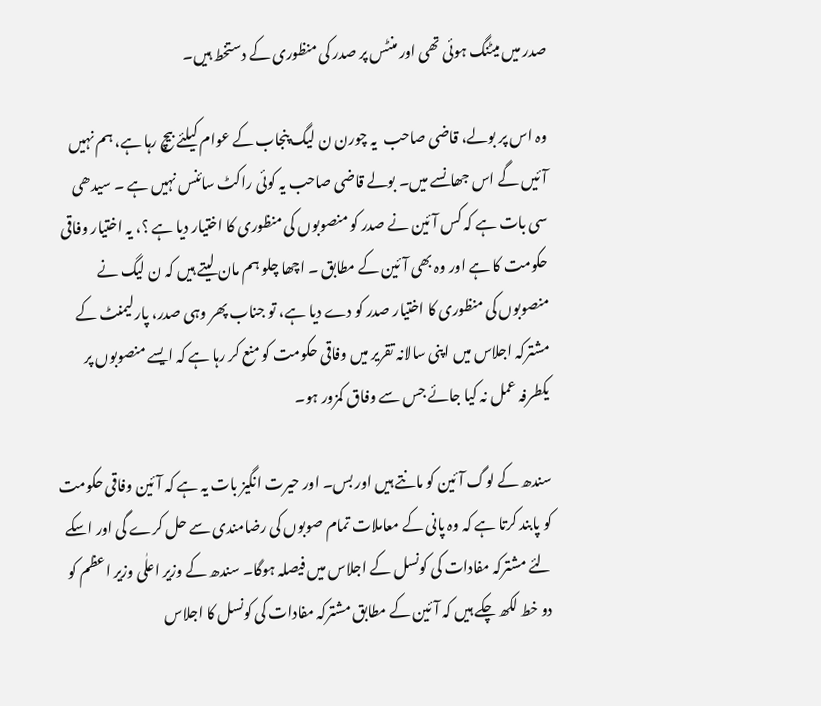صدر میں میٹنگ ہوئی تھی اور منٹس پر صدر کی منظوری کے دستخط ہیں۔

وہ اس پر بولے، قاضی صاحب  یہ چورن ن لیگ پنجاب کے عوام کیلئے بیچ رہا ہے، ہم نہیں آئیں گے اس جھانسے میں۔ بولے قاضی صاحب یہ کوئی راکٹ سائنس نہیں ہے ۔ سیدھی سی بات ہے کہ کس آئین نے صدر کو منصوبوں کی منظوری کا اختیار دیا ہے ؟، یہ اختیار وفاقی حکومت کا ہے اور وہ بھی آئین کے مطابق ۔ اچھا چلو ہم مان لیتے ہیں کہ ن لیگ نے منصوبوں کی منظوری کا اختیار صدر کو دے دیا ہے، تو جناب پھر وہی صدر، پارلیمنٹ کے مشترکہ اجلاس میں اپنی سالانہ تقریر میں وفاقی حکومت کو منع کر رہا ہے کہ ایسے منصوبوں پر یکطرفہ عمل نہ کیا جائے جس سے وفاق کمزور ہو۔

سندھ کے لوگ آئین کو مانتے ہیں اور بس۔ اور حیرت انگیز بات یہ ہے کہ آئین وفاقی حکومت کو پابند کرتا ہے کہ وہ پانی کے معاملات تمام صوبوں کی رضامندی سے حل کرے گی اور اسکے لئے مشترکہ مفادات کی کونسل کے اجلاس میں فیصلہ ہوگا۔ سندھ کے وزیر اعلٰی وزیر اعظم کو دو خط لکھ چکے ہیں کہ آئین کے مطابق مشترکہ مفادات کی کونسل کا اجلاس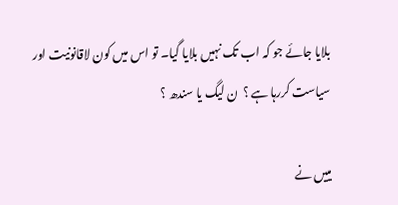بلایا جائے جو کہ اب تک نہیں بلایا گیا۔ تو اس میں کون لاقانونیت اور سیاست کررہا ہے ؟  ن لیگ یا سندھ ؟

مییں نے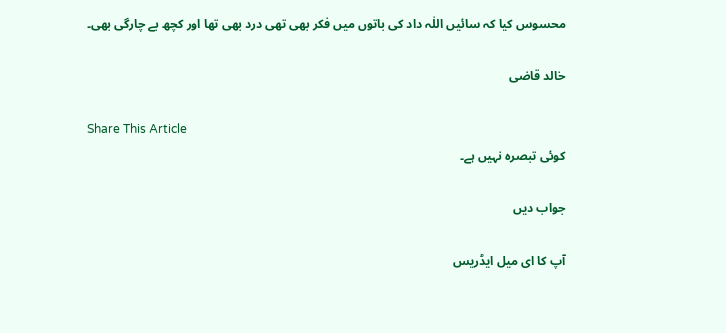محسوس کیا کہ سائیں اللٰہ داد کی باتوں میں فکر بھی تھی درد بھی تھا اور کچھ بے چارگی بھی۔

خالد قاضی

Share This Article
کوئی تبصرہ نہیں ہے۔

جواب دیں

آپ کا ای میل ایڈریس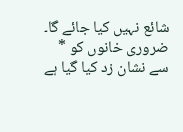شائع نہیں کیا جائے گا۔ ضروری خانوں کو * سے نشان زد کیا گیا ہے